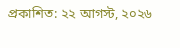প্রকাশিত: ২২ আগস্ট, ২০২৬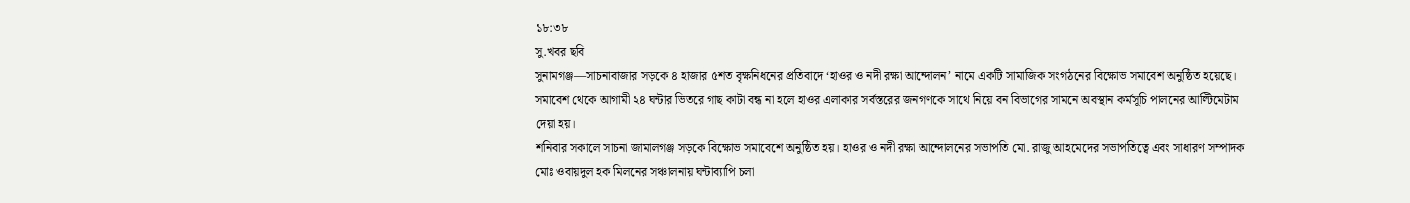১৮:৩৮
সু.খবর ছবি
সুনামগঞ্জ—সাচনাবাজার সড়কে ৪ হাজার ৫শত বৃক্ষনিধনের প্রতিবাদে ‘হাওর ও নদী রক্ষা আন্দোলন’ নামে একটি সামাজিক সংগঠনের বিক্ষোভ সমাবেশ অনুষ্ঠিত হয়েছে। সমাবেশ থেকে আগামী ২৪ ঘন্টার ভিতরে গাছ কাটা বন্ধ না হলে হাওর এলাকার সর্বস্তরের জনগণকে সাথে নিয়ে বন বিভাগের সামনে অবস্থান কর্মসূচি পালনের আল্টিমেটাম দেয়া হয়।
শনিবার সকালে সাচনা জামালগঞ্জ সড়কে বিক্ষোভ সমাবেশে অনুষ্ঠিত হয়। হাওর ও নদী রক্ষা আন্দোলনের সভাপতি মো. রাজু আহমেদের সভাপতিত্বে এবং সাধারণ সম্পাদক মোঃ ওবায়দুল হক মিলনের সঞ্চালনায় ঘন্টাব্যাপি চলা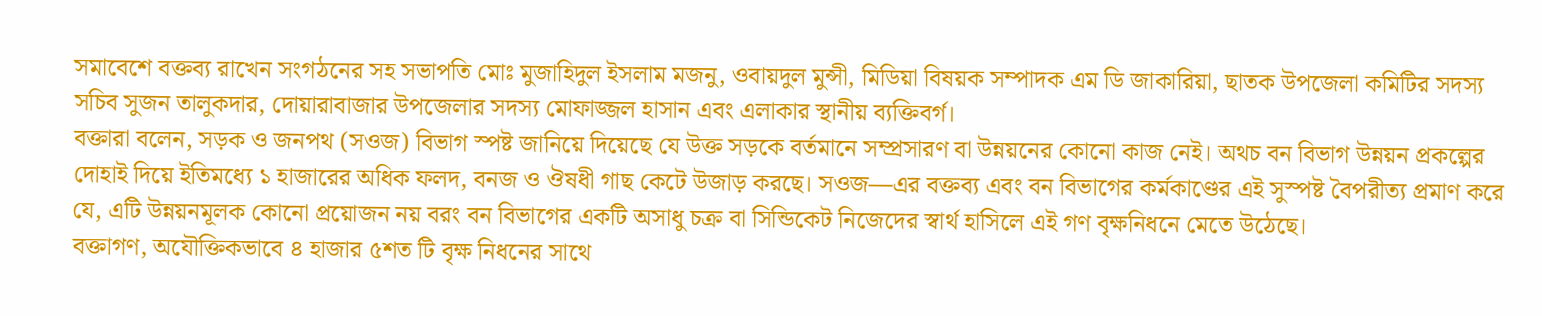সমাবেশে বক্তব্য রাখেন সংগঠনের সহ সভাপতি মোঃ মুজাহিদুল ইসলাম মজনু, ওবায়দুল মুন্সী, মিডিয়া বিষয়ক সম্পাদক এম ডি জাকারিয়া, ছাতক উপজেলা কমিটির সদস্য সচিব সুজন তালুকদার, দোয়ারাবাজার উপজেলার সদস্য মোফাজ্জল হাসান এবং এলাকার স্থানীয় ব্যক্তিবর্গ।
বক্তারা বলেন, সড়ক ও জনপথ (সওজ) বিভাগ স্পষ্ট জানিয়ে দিয়েছে যে উক্ত সড়কে বর্তমানে সম্প্রসারণ বা উন্নয়নের কোনো কাজ নেই। অথচ বন বিভাগ উন্নয়ন প্রকল্পের দোহাই দিয়ে ইতিমধ্যে ১ হাজারের অধিক ফলদ, বনজ ও ঔষধী গাছ কেটে উজাড় করছে। সওজ—এর বক্তব্য এবং বন বিভাগের কর্মকাণ্ডের এই সুস্পষ্ট বৈপরীত্য প্রমাণ করে যে, এটি উন্নয়নমূলক কোনো প্রয়োজন নয় বরং বন বিভাগের একটি অসাধু চক্র বা সিন্ডিকেট নিজেদের স্বার্থ হাসিলে এই গণ বৃক্ষনিধনে মেতে উঠেছে।
বক্তাগণ, অযৌক্তিকভাবে ৪ হাজার ৫শত টি বৃক্ষ নিধনের সাথে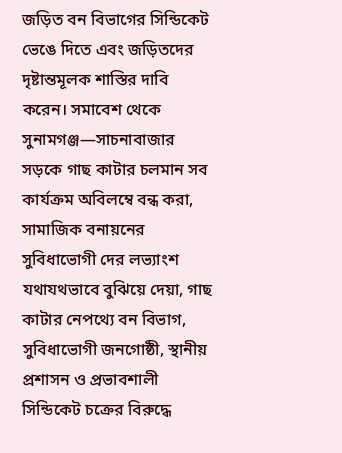জড়িত বন বিভাগের সিন্ডিকেট ভেঙে দিতে এবং জড়িতদের দৃষ্টান্তমূলক শাস্তির দাবি করেন। সমাবেশ থেকে সুনামগঞ্জ—সাচনাবাজার সড়কে গাছ কাটার চলমান সব কার্যক্রম অবিলম্বে বন্ধ করা, সামাজিক বনায়নের সুবিধাভোগী দের লভ্যাংশ যথাযথভাবে বুঝিয়ে দেয়া, গাছ কাটার নেপথ্যে বন বিভাগ, সুবিধাভোগী জনগোষ্ঠী, স্থানীয় প্রশাসন ও প্রভাবশালী সিন্ডিকেট চক্রের বিরুদ্ধে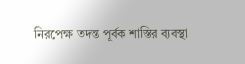নিরপেক্ষ তদন্ত পূর্বক শাস্তির ব্যবস্থা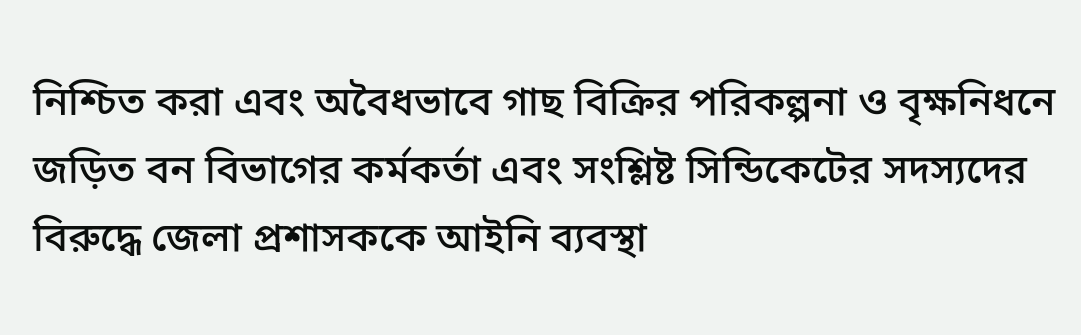নিশ্চিত করা এবং অবৈধভাবে গাছ বিক্রির পরিকল্পনা ও বৃক্ষনিধনে জড়িত বন বিভাগের কর্মকর্তা এবং সংশ্লিষ্ট সিন্ডিকেটের সদস্যদের বিরুদ্ধে জেলা প্রশাসককে আইনি ব্যবস্থা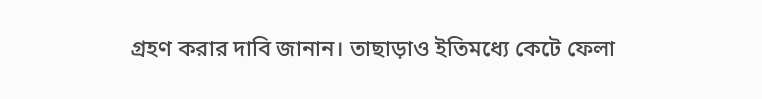গ্রহণ করার দাবি জানান। তাছাড়াও ইতিমধ্যে কেটে ফেলা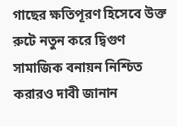গাছের ক্ষতিপূরণ হিসেবে উক্ত রুটে নতুন করে দ্বিগুণ সামাজিক বনায়ন নিশ্চিত করারও দাবী জানান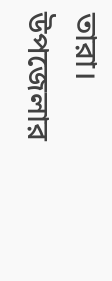তারা।
উপজেলার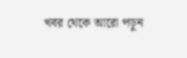খবর থেকে আরো পড়ুন